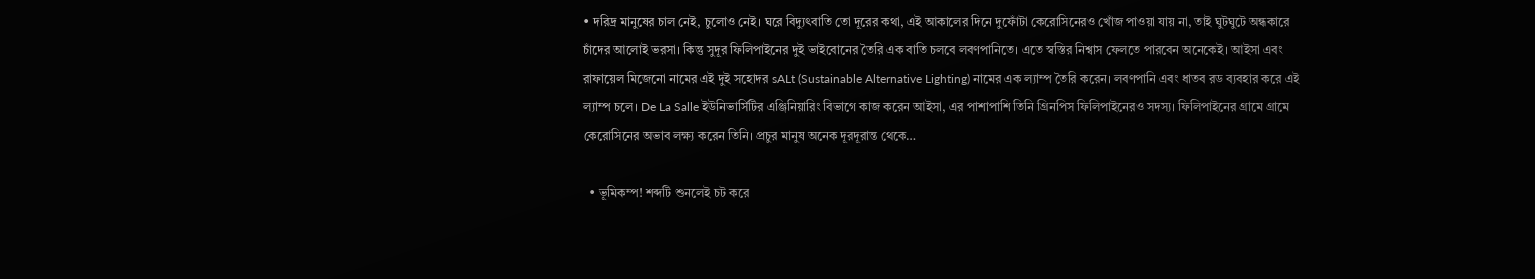• দরিদ্র মানুষের চাল নেই, চুলোও নেই। ঘরে বিদ্যুৎবাতি তো দূরের কথা, এই আকালের দিনে দুফোঁটা কেরোসিনেরও খোঁজ পাওয়া যায় না, তাই ঘুটঘুটে অন্ধকারে চাঁদের আলোই ভরসা। কিন্তু সুদূর ফিলিপাইনের দুই ভাইবোনের তৈরি এক বাতি চলবে লবণপানিতে। এতে স্বস্তির নিশ্বাস ফেলতে পারবেন অনেকেই। আইসা এবং রাফায়েল মিজেনো নামের এই দুই সহোদর sALt (Sustainable Alternative Lighting) নামের এক ল্যাম্প তৈরি করেন। লবণপানি এবং ধাতব রড ব্যবহার করে এই ল্যাম্প চলে। De La Salle ইউনিভার্সিটির এঞ্জিনিয়ারিং বিভাগে কাজ করেন আইসা, এর পাশাপাশি তিনি গ্রিনপিস ফিলিপাইনেরও সদস্য। ফিলিপাইনের গ্রামে গ্রামে কেরোসিনের অভাব লক্ষ্য করেন তিনি। প্রচুর মানুষ অনেক দূরদূরান্ত থেকে…

  • ভূমিকম্প! শব্দটি শুনলেই চট করে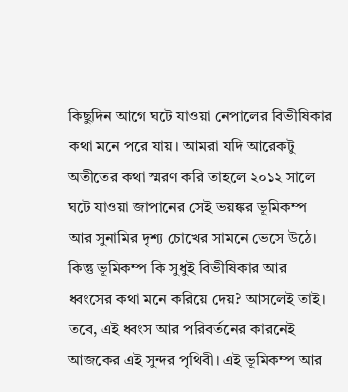কিছুদিন আগে ঘটে যাওয়া নেপালের বিভীষিকার কথা মনে পরে যায়। আমরা যদি আরেকটু অতীতের কথা স্মরণ করি তাহলে ২০১২ সালে ঘটে যাওয়া জাপানের সেই ভয়ঙ্কর ভূমিকম্প আর সুনামির দৃশ্য চোখের সামনে ভেসে উঠে। কিন্তু ভূমিকম্প কি সুধুই বিভীষিকার আর ধ্বংসের কথা মনে করিয়ে দেয়? আসলেই তাই। তবে, এই ধ্বংস আর পরিবর্তনের কারনেই আজকের এই সুন্দর পৃথিবী। এই ভূমিকম্প আর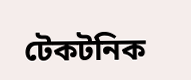টেকটনিক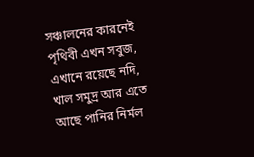সঞ্চালনের কারনেই পৃথিবী এখন সবুজ, এখানে রয়েছে নদি, খাল সমুদ্র আর এতে আছে পানির নির্মল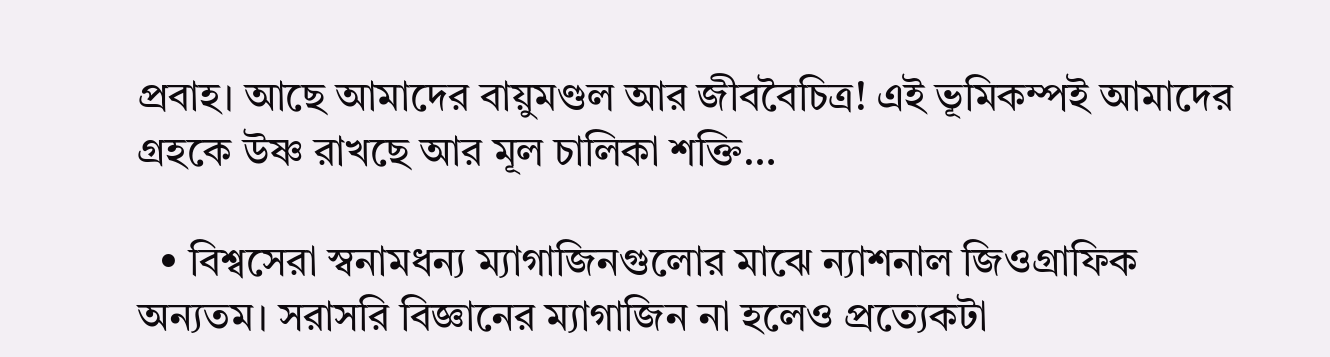প্রবাহ। আছে আমাদের বায়ুমণ্ডল আর জীববৈচিত্র! এই ভূমিকম্পই আমাদের গ্রহকে উষ্ণ রাখছে আর মূল চালিকা শক্তি…

  • বিশ্বসেরা স্বনামধন্য ম্যাগাজিনগুলোর মাঝে ন্যাশনাল জিওগ্রাফিক অন্যতম। সরাসরি বিজ্ঞানের ম্যাগাজিন না হলেও প্রত্যেকটা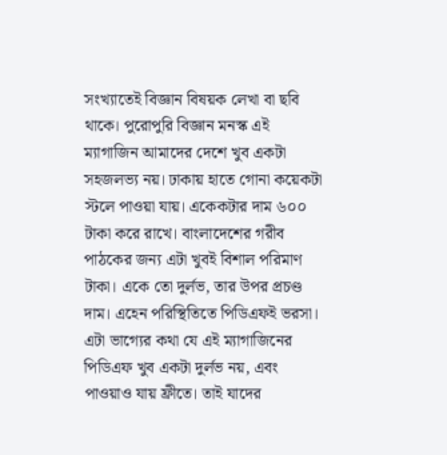সংখ্যাতেই বিজ্ঞান বিষয়ক লেখা বা ছবি থাকে। পুরোপুরি বিজ্ঞান মনস্ক এই ম্যাগাজিন আমাদের দেশে খুব একটা সহজলভ্য নয়। ঢাকায় হাতে গোনা কয়েকটা স্টলে পাওয়া যায়। একেকটার দাম ৬০০ টাকা করে রাখে। বাংলাদেশের গরীব পাঠকের জন্য এটা খুবই বিশাল পরিমাণ টাকা। একে তো দুর্লভ, তার উপর প্রচণ্ড দাম। এহেন পরিস্থিতিতে পিডিএফই ভরসা। এটা ভাগ্যের কথা যে এই ম্যাগাজিনের পিডিএফ খুব একটা দুর্লভ নয়, এবং পাওয়াও যায় ফ্রীতে। তাই যাদের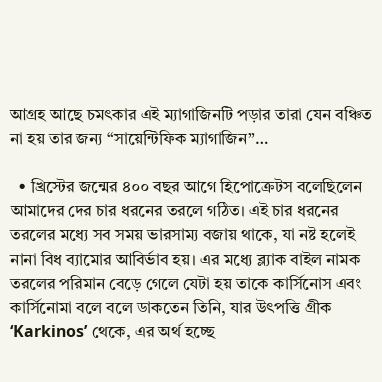আগ্রহ আছে চমৎকার এই ম্যাগাজিনটি পড়ার তারা যেন বঞ্চিত না হয় তার জন্য “সায়েন্টিফিক ম্যাগাজিন”…

  • খ্রিস্টের জন্মের ৪০০ বছর আগে হিপোক্রেটস বলেছিলেন আমাদের দের চার ধরনের তরলে গঠিত। এই চার ধরনের তরলের মধ্যে সব সময় ভারসাম্য বজায় থাকে, যা নষ্ট হলেই নানা বিধ ব্যামোর আবির্ভাব হয়। এর মধ্যে ব্ল্যাক বাইল নামক তরলের পরিমান বেড়ে গেলে যেটা হয় তাকে কার্সিনোস এবং কার্সিনোমা বলে বলে ডাকতেন তিনি, যার উৎপত্তি গ্রীক ‘Karkinos’ থেকে, এর অর্থ হচ্ছে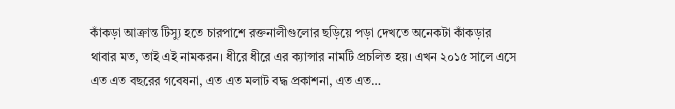কাঁকড়া আক্রান্ত টিস্যু হতে চারপাশে রক্তনালীগুলোর ছড়িয়ে পড়া দেখতে অনেকটা কাঁকড়ার থাবার মত, তাই এই নামকরন। ধীরে ধীরে এর ক্যান্সার নামটি প্রচলিত হয়। এখন ২০১৫ সালে এসে এত এত বছরের গবেষনা, এত এত মলাট বদ্ধ প্রকাশনা, এত এত…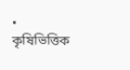• কৃষিভিত্তিক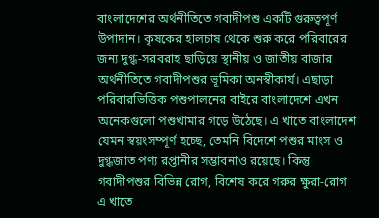বাংলাদেশের অর্থনীতিতে গবাদীপশু একটি গুরুত্বপূর্ণ উপাদান। কৃষকের হালচাষ থেকে শুরু করে পরিবারের জন্য দুগ্ধ-সরবরাহ ছাড়িয়ে স্থানীয় ও জাতীয় বাজার অর্থনীতিতে গবাদীপশুর ভূমিকা অনস্বীকার্য। এছাড়া পরিবারভিত্তিক পশুপালনের বাইরে বাংলাদেশে এখন অনেকগুলো পশুখামার গড়ে উঠেছে। এ খাতে বাংলাদেশ যেমন স্বয়ংসম্পূর্ণ হচ্ছে, তেমনি বিদেশে পশুর মাংস ও দুগ্ধজাত পণ্য রপ্তানীর সম্ভাবনাও রয়েছে। কিন্তু গবাদীপশুর বিভিন্ন রোগ, বিশেষ করে গরুর ক্ষুরা-রোগ এ খাতে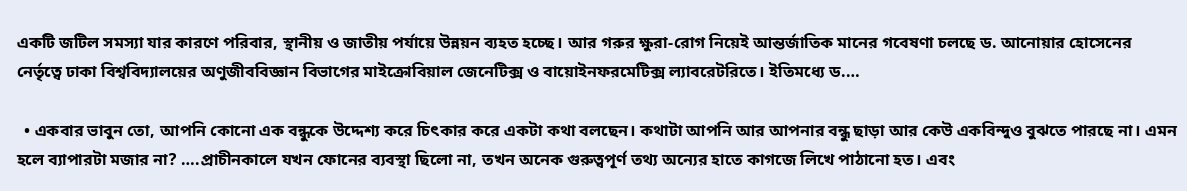একটি জটিল সমস্যা যার কারণে পরিবার, স্থানীয় ও জাতীয় পর্যায়ে উন্নয়ন ব্যহত হচ্ছে। আর গরুর ক্ষুরা-রোগ নিয়েই আন্তর্জাতিক মানের গবেষণা চলছে ড. আনোয়ার হোসেনের নের্তৃত্বে ঢাকা বিশ্ববিদ্যালয়ের অণুজীববিজ্ঞান বিভাগের মাইক্রোবিয়াল জেনেটিক্স ও বায়োইনফরমেটিক্স ল্যাবরেটরিতে। ইতিমধ্যে ড.…

  • একবার ভাবুন তো, আপনি কোনো এক বন্ধুকে উদ্দেশ্য করে চিৎকার করে একটা কথা বলছেন। কথাটা আপনি আর আপনার বন্ধু ছাড়া আর কেউ একবিন্দুও বুঝতে পারছে না। এমন হলে ব্যাপারটা মজার না? ….প্রাচীনকালে যখন ফোনের ব্যবস্থা ছিলো না, তখন অনেক গুরুত্বপূর্ণ তথ্য অন্যের হাতে কাগজে লিখে পাঠানো হত। এবং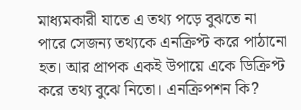মাধ্যমকারী যাতে এ তথ্য পড়ে বুঝতে না পারে সেজন্য তথ্যকে এনক্রিপ্ট করে পাঠানো হত। আর প্রাপক একই উপায়ে একে ডিক্রিপ্ট করে তথ্য বুঝে নিতো। এনক্রিপশন কি?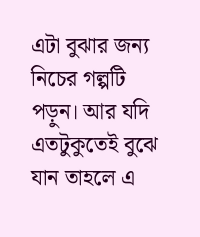এটা বুঝার জন্য নিচের গল্পটি পড়ুন। আর যদি এতটুকুতেই বুঝে যান তাহলে এ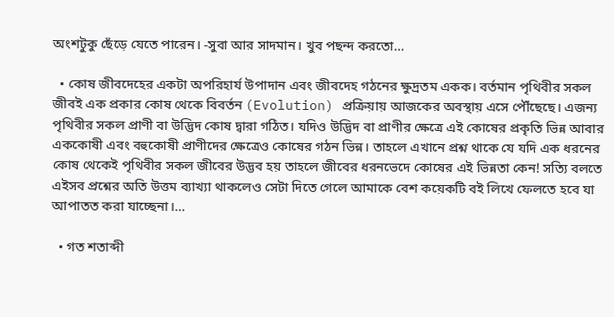অংশটুকু ছেঁড়ে যেতে পারেন। -সুবা আর সাদমান। খুব পছন্দ করতো…

  • কোষ জীবদেহের একটা অপরিহার্য উপাদান এবং জীবদেহ গঠনের ক্ষুদ্রতম একক। বর্তমান পৃথিবীর সকল জীবই এক প্রকার কোষ থেকে বিবর্তন (Evolution) প্রক্রিয়ায় আজকের অবস্থায় এসে পৌঁছেছে। এজন্য পৃথিবীর সকল প্রাণী বা উদ্ভিদ কোষ দ্বারা গঠিত। যদিও উদ্ভিদ বা প্রাণীর ক্ষেত্রে এই কোষের প্রকৃতি ভিন্ন আবার এককোষী এবং বহুকোষী প্রাণীদের ক্ষেত্রেও কোষের গঠন ভিন্ন। তাহলে এখানে প্রশ্ন থাকে যে যদি এক ধরনের কোষ থেকেই পৃথিবীর সকল জীবের উদ্ভব হয় তাহলে জীবের ধরনভেদে কোষের এই ভিন্নতা কেন! সত্যি বলতে এইসব প্রশ্নের অতি উত্তম ব্যাখ্যা থাকলেও সেটা দিতে গেলে আমাকে বেশ কয়েকটি বই লিখে ফেলতে হবে যা আপাতত করা যাচ্ছেনা।…

  • গত শতাব্দী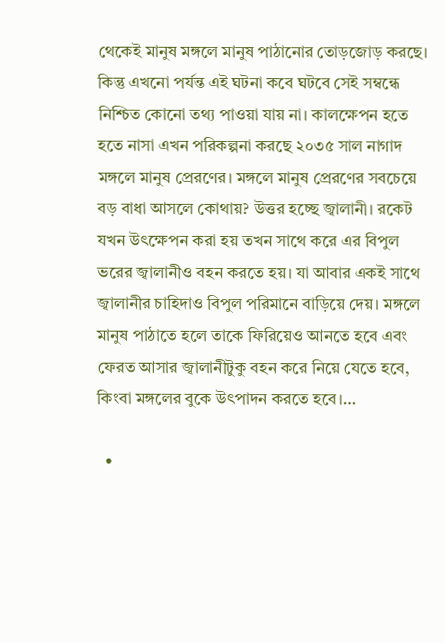থেকেই মানুষ মঙ্গলে মানুষ পাঠানোর তোড়জোড় করছে। কিন্তু এখনো পর্যন্ত এই ঘটনা কবে ঘটবে সেই সম্বন্ধে নিশ্চিত কোনো তথ্য পাওয়া যায় না। কালক্ষেপন হতে হতে নাসা এখন পরিকল্পনা করছে ২০৩৫ সাল নাগাদ মঙ্গলে মানুষ প্রেরণের। মঙ্গলে মানুষ প্রেরণের সবচেয়ে বড় বাধা আসলে কোথায়? উত্তর হচ্ছে জ্বালানী। রকেট যখন উৎক্ষেপন করা হয় তখন সাথে করে এর বিপুল ভরের জ্বালানীও বহন করতে হয়। যা আবার একই সাথে জ্বালানীর চাহিদাও বিপুল পরিমানে বাড়িয়ে দেয়। মঙ্গলে মানুষ পাঠাতে হলে তাকে ফিরিয়েও আনতে হবে এবং ফেরত আসার জ্বালানীটুকু বহন করে নিয়ে যেতে হবে, কিংবা মঙ্গলের বুকে উৎপাদন করতে হবে।…

  •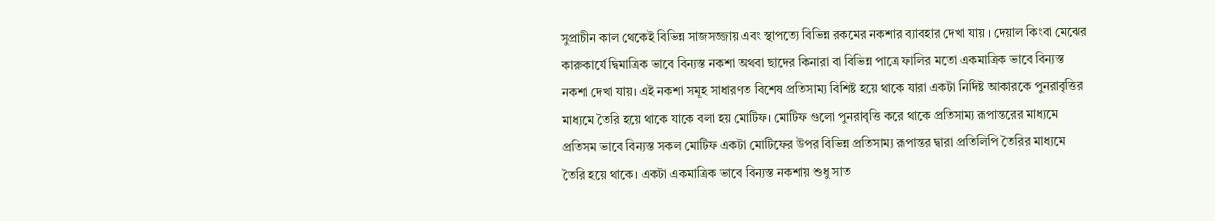সুপ্রাচীন কাল থেকেই বিভিন্ন সাজসজ্জায় এবং স্থাপত্যে বিভিন্ন রকমের নকশার ব্যাবহার দেখা যায় । দেয়াল কিংবা মেঝের কারুকার্যে দ্বিমাত্রিক ভাবে বিন্যস্ত নকশা অথবা ছাদের কিনারা বা বিভিন্ন পাত্রে ফালির মতো একমাত্রিক ভাবে বিন্যস্ত নকশা দেখা যায়। এই নকশা সমূহ সাধারণত বিশেষ প্রতিসাম্য বিশিষ্ট হয়ে থাকে যারা একটা নির্দিষ্ট আকারকে পুনরাবৃত্তির মাধ্যমে তৈরি হয়ে থাকে যাকে বলা হয় মোটিফ। মোটিফ গুলো পুনরাবৃত্তি করে থাকে প্রতিসাম্য রূপান্তরের মাধ্যমে প্রতিসম ভাবে বিন্যস্ত সকল মোটিফ একটা মোটিফের উপর বিভিন্ন প্রতিসাম্য রূপান্তর দ্বারা প্রতিলিপি তৈরির মাধ্যমে তৈরি হয়ে থাকে। একটা একমাত্রিক ভাবে বিন্যস্ত নকশায় শুধু সাত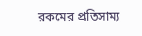রকমের প্রতিসাম্য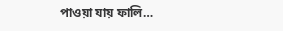পাওয়া যায় ফালি…